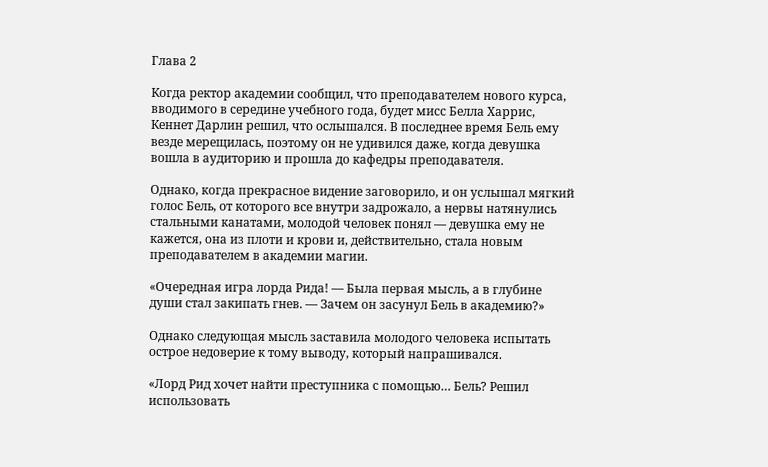Глава 2

Когда ректор академии сообщил, что преподавателем нового курса, вводимого в середине учебного года, будет мисс Белла Харрис, Кеннет Дарлин решил, что ослышался. В последнее время Бель ему везде мерещилась, поэтому он не удивился даже, когда девушка вошла в аудиторию и прошла до кафедры преподавателя.

Однако, когда прекрасное видение заговорило, и он услышал мягкий голос Бель, от которого все внутри задрожало, а нервы натянулись стальными канатами, молодой человек понял — девушка ему не кажется, она из плоти и крови и, действительно, стала новым преподавателем в академии магии.

«Очередная игра лорда Рида! — Была первая мысль, а в глубине души стал закипать гнев. — Зачем он засунул Бель в академию?»

Однако следующая мысль заставила молодого человека испытать острое недоверие к тому выводу, который напрашивался.

«Лорд Рид хочет найти преступника с помощью… Бель? Решил использовать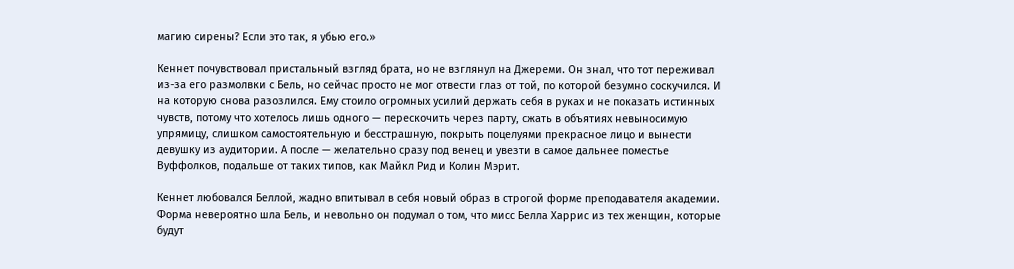магию сирены? Если это так, я убью его.»

Кеннет почувствовал пристальный взгляд брата, но не взглянул на Джереми. Он знал, что тот переживал из-за его размолвки с Бель, но сейчас просто не мог отвести глаз от той, по которой безумно соскучился. И на которую снова разозлился. Ему стоило огромных усилий держать себя в руках и не показать истинных чувств, потому что хотелось лишь одного — перескочить через парту, сжать в объятиях невыносимую упрямицу, слишком самостоятельную и бесстрашную, покрыть поцелуями прекрасное лицо и вынести девушку из аудитории. А после — желательно сразу под венец и увезти в самое дальнее поместье Вуффолков, подальше от таких типов, как Майкл Рид и Колин Мэрит.

Кеннет любовался Беллой, жадно впитывал в себя новый образ в строгой форме преподавателя академии. Форма невероятно шла Бель, и невольно он подумал о том, что мисс Белла Харрис из тех женщин, которые будут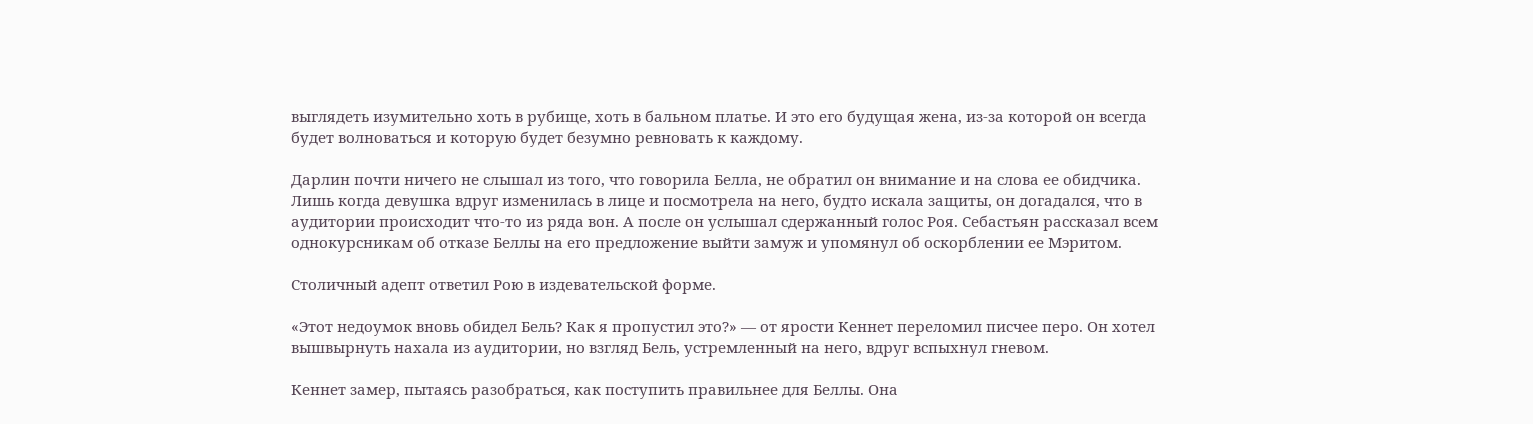выглядеть изумительно хоть в рубище, хоть в бальном платье. И это его будущая жена, из-за которой он всегда будет волноваться и которую будет безумно ревновать к каждому.

Дарлин почти ничего не слышал из того, что говорила Белла, не обратил он внимание и на слова ее обидчика. Лишь когда девушка вдруг изменилась в лице и посмотрела на него, будто искала защиты, он догадался, что в аудитории происходит что-то из ряда вон. А после он услышал сдержанный голос Роя. Себастьян рассказал всем однокурсникам об отказе Беллы на его предложение выйти замуж и упомянул об оскорблении ее Мэритом.

Столичный адепт ответил Рою в издевательской форме.

«Этот недоумок вновь обидел Бель? Как я пропустил это?» — от ярости Кеннет переломил писчее перо. Он хотел вышвырнуть нахала из аудитории, но взгляд Бель, устремленный на него, вдруг вспыхнул гневом.

Кеннет замер, пытаясь разобраться, как поступить правильнее для Беллы. Она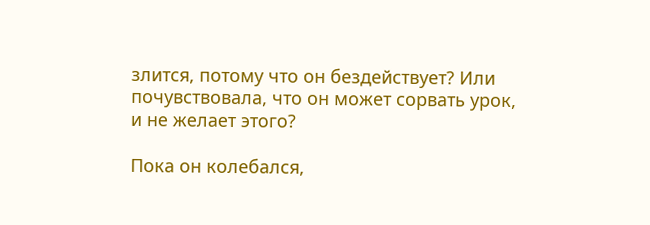злится, потому что он бездействует? Или почувствовала, что он может сорвать урок, и не желает этого?

Пока он колебался,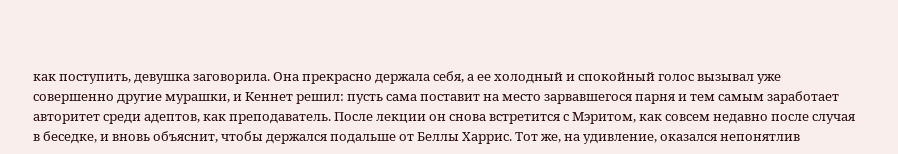как поступить, девушка заговорила. Она прекрасно держала себя, а ее холодный и спокойный голос вызывал уже совершенно другие мурашки, и Кеннет решил: пусть сама поставит на место зарвавшегося парня и тем самым заработает авторитет среди адептов, как преподаватель. После лекции он снова встретится с Мэритом, как совсем недавно после случая в беседке, и вновь объяснит, чтобы держался подальше от Беллы Харрис. Тот же, на удивление, оказался непонятлив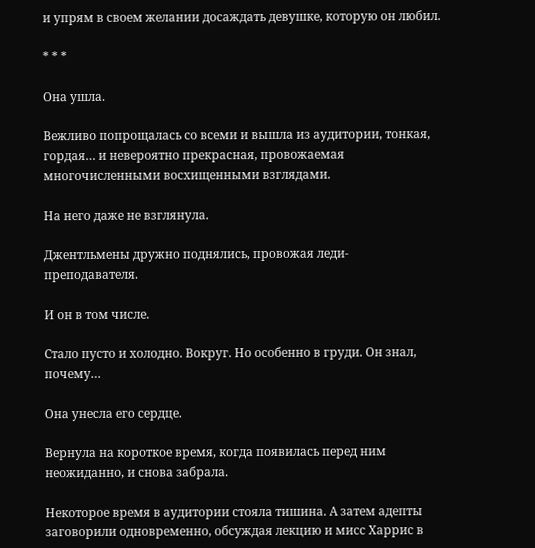и упрям в своем желании досаждать девушке, которую он любил.

* * *

Она ушла.

Вежливо попрощалась со всеми и вышла из аудитории, тонкая, гордая… и невероятно прекрасная, провожаемая многочисленными восхищенными взглядами.

На него даже не взглянула.

Джентльмены дружно поднялись, провожая леди-преподавателя.

И он в том числе.

Стало пусто и холодно. Вокруг. Но особенно в груди. Он знал, почему…

Она унесла его сердце.

Вернула на короткое время, когда появилась перед ним неожиданно, и снова забрала.

Некоторое время в аудитории стояла тишина. А затем адепты заговорили одновременно, обсуждая лекцию и мисс Харрис в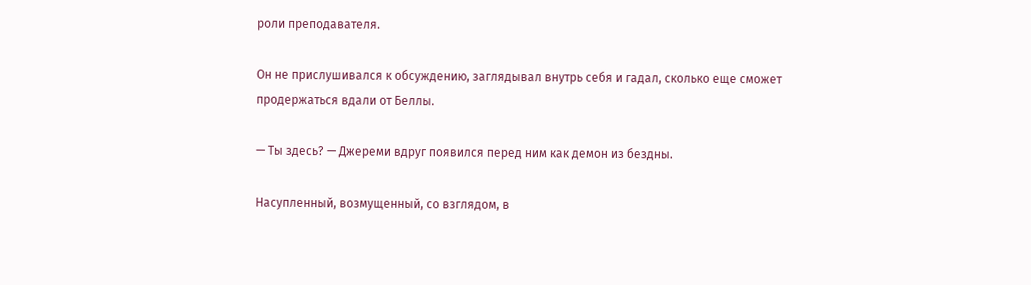роли преподавателя.

Он не прислушивался к обсуждению, заглядывал внутрь себя и гадал, сколько еще сможет продержаться вдали от Беллы.

— Ты здесь? — Джереми вдруг появился перед ним как демон из бездны.

Насупленный, возмущенный, со взглядом, в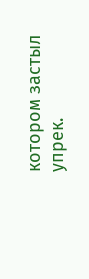котором застыл упрек.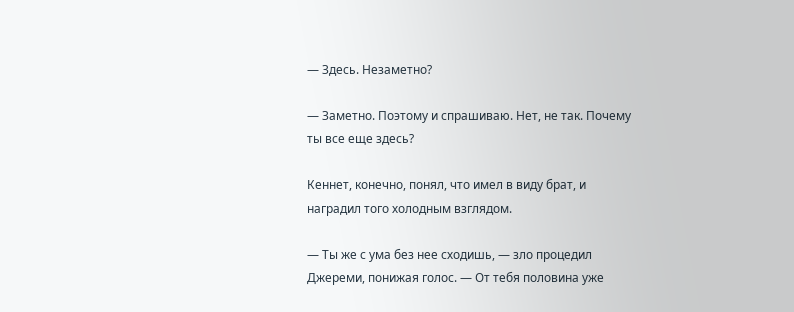— Здесь. Незаметно?

— Заметно. Поэтому и спрашиваю. Нет, не так. Почему ты все еще здесь?

Кеннет, конечно, понял, что имел в виду брат, и наградил того холодным взглядом.

— Ты же с ума без нее сходишь, — зло процедил Джереми, понижая голос. — От тебя половина уже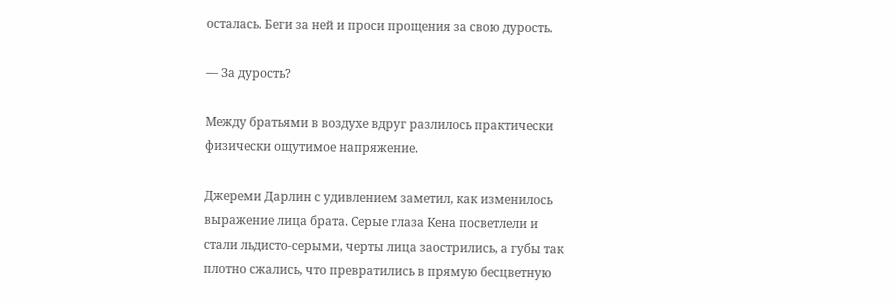осталась. Беги за ней и проси прощения за свою дурость.

— За дурость?

Между братьями в воздухе вдруг разлилось практически физически ощутимое напряжение.

Джереми Дарлин с удивлением заметил, как изменилось выражение лица брата. Серые глаза Кена посветлели и стали льдисто-серыми, черты лица заострились, а губы так плотно сжались, что превратились в прямую бесцветную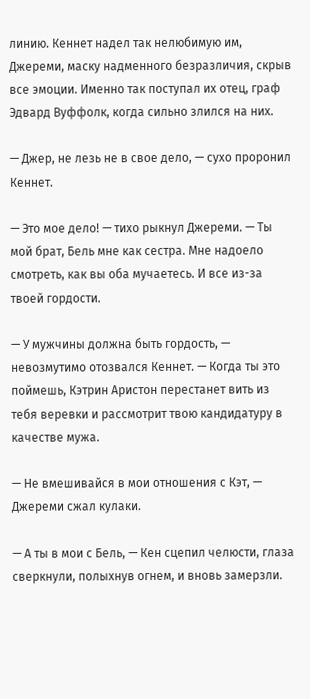линию. Кеннет надел так нелюбимую им, Джереми, маску надменного безразличия, скрыв все эмоции. Именно так поступал их отец, граф Эдвард Вуффолк, когда сильно злился на них.

— Джер, не лезь не в свое дело, — сухо проронил Кеннет.

— Это мое дело! — тихо рыкнул Джереми. — Ты мой брат, Бель мне как сестра. Мне надоело смотреть, как вы оба мучаетесь. И все из-за твоей гордости.

— У мужчины должна быть гордость, — невозмутимо отозвался Кеннет. — Когда ты это поймешь, Кэтрин Аристон перестанет вить из тебя веревки и рассмотрит твою кандидатуру в качестве мужа.

— Не вмешивайся в мои отношения с Кэт, — Джереми сжал кулаки.

— А ты в мои с Бель, — Кен сцепил челюсти, глаза сверкнули, полыхнув огнем, и вновь замерзли.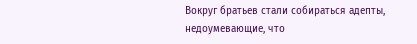Вокруг братьев стали собираться адепты, недоумевающие, что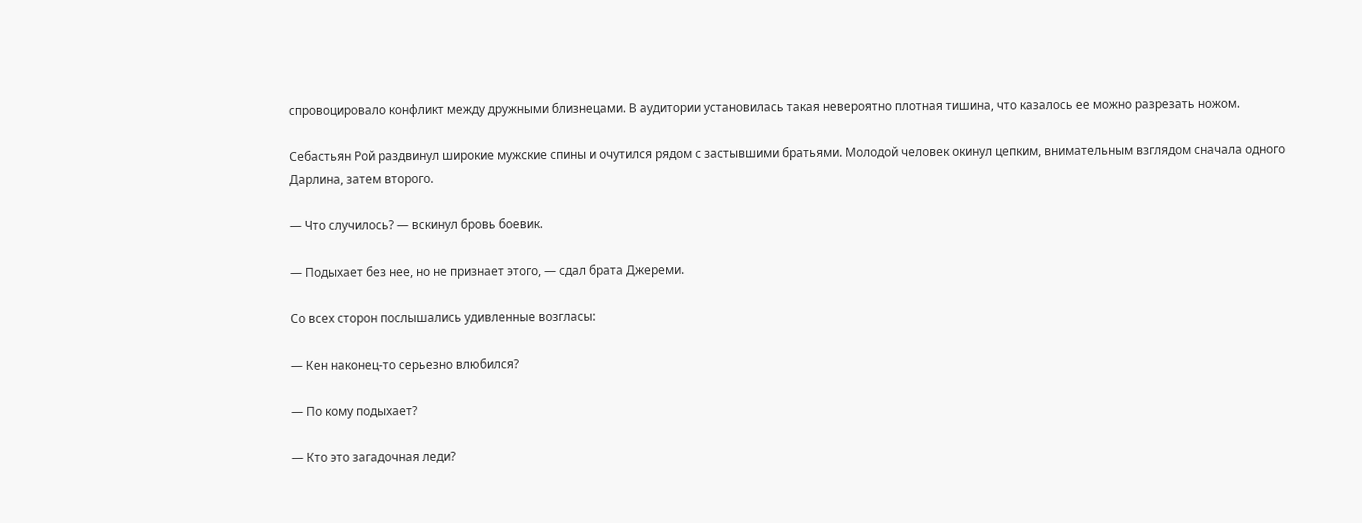спровоцировало конфликт между дружными близнецами. В аудитории установилась такая невероятно плотная тишина, что казалось ее можно разрезать ножом.

Себастьян Рой раздвинул широкие мужские спины и очутился рядом с застывшими братьями. Молодой человек окинул цепким, внимательным взглядом сначала одного Дарлина, затем второго.

— Что случилось? — вскинул бровь боевик.

— Подыхает без нее, но не признает этого, — сдал брата Джереми.

Со всех сторон послышались удивленные возгласы:

— Кен наконец-то серьезно влюбился?

— По кому подыхает?

— Кто это загадочная леди?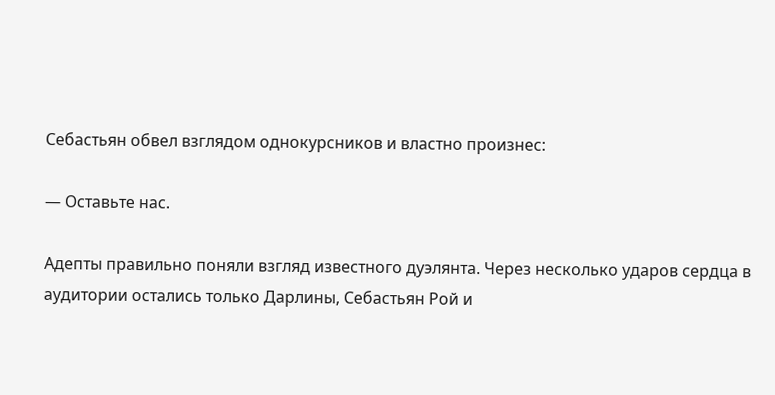Себастьян обвел взглядом однокурсников и властно произнес:

— Оставьте нас.

Адепты правильно поняли взгляд известного дуэлянта. Через несколько ударов сердца в аудитории остались только Дарлины, Себастьян Рой и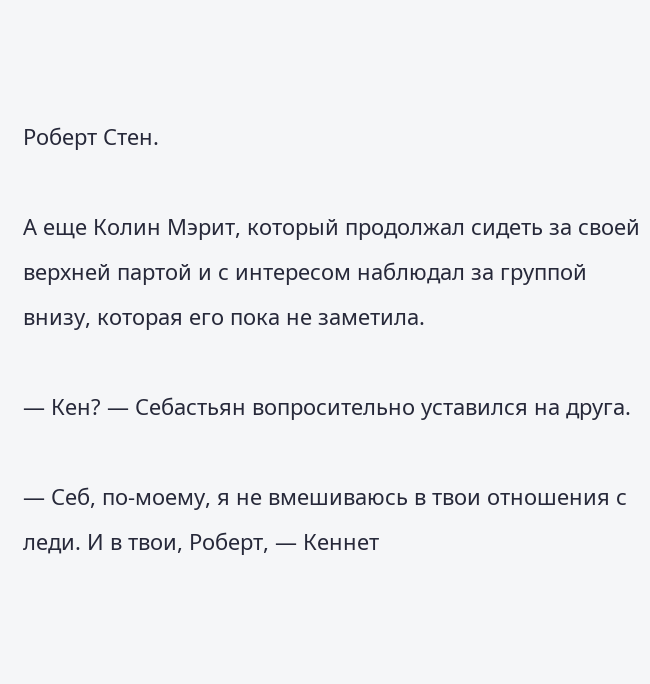Роберт Стен.

А еще Колин Мэрит, который продолжал сидеть за своей верхней партой и с интересом наблюдал за группой внизу, которая его пока не заметила.

— Кен? — Себастьян вопросительно уставился на друга.

— Себ, по-моему, я не вмешиваюсь в твои отношения с леди. И в твои, Роберт, — Кеннет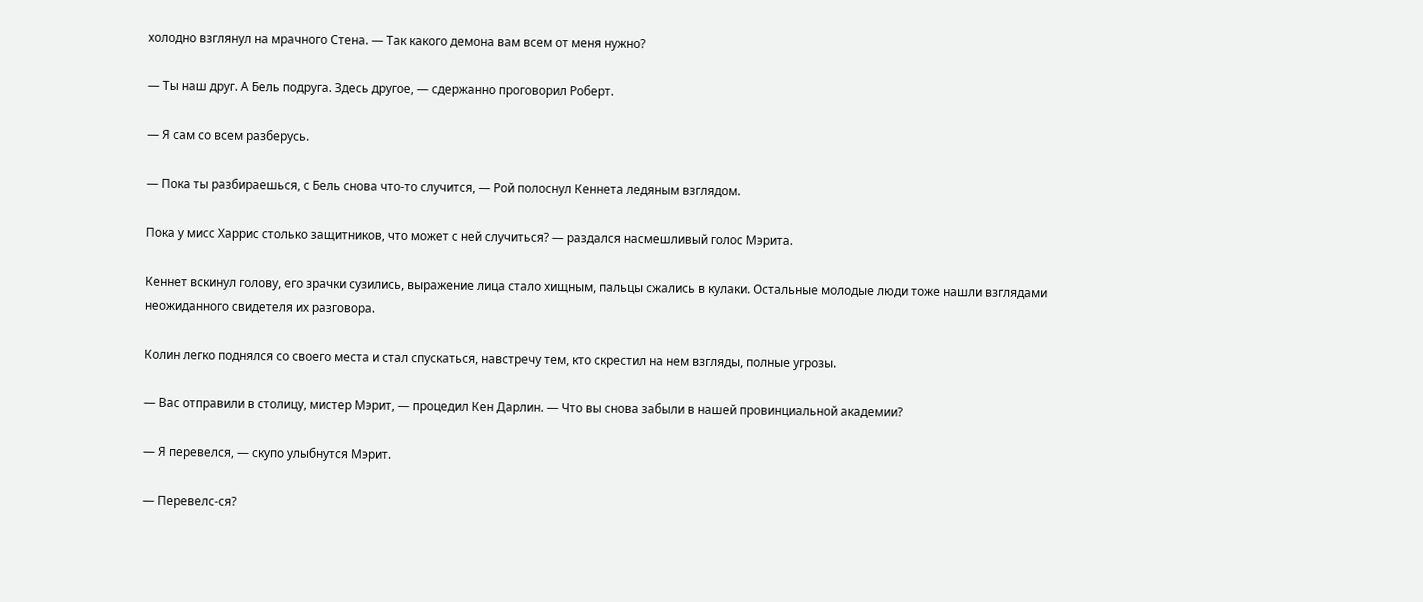холодно взглянул на мрачного Стена. — Так какого демона вам всем от меня нужно?

— Ты наш друг. А Бель подруга. Здесь другое, — сдержанно проговорил Роберт.

— Я сам со всем разберусь.

— Пока ты разбираешься, с Бель снова что-то случится, — Рой полоснул Кеннета ледяным взглядом.

Пока у мисс Харрис столько защитников, что может с ней случиться? — раздался насмешливый голос Мэрита.

Кеннет вскинул голову, его зрачки сузились, выражение лица стало хищным, пальцы сжались в кулаки. Остальные молодые люди тоже нашли взглядами неожиданного свидетеля их разговора.

Колин легко поднялся со своего места и стал спускаться, навстречу тем, кто скрестил на нем взгляды, полные угрозы.

— Вас отправили в столицу, мистер Мэрит, — процедил Кен Дарлин. — Что вы снова забыли в нашей провинциальной академии?

— Я перевелся, — скупо улыбнутся Мэрит.

— Перевелс-ся?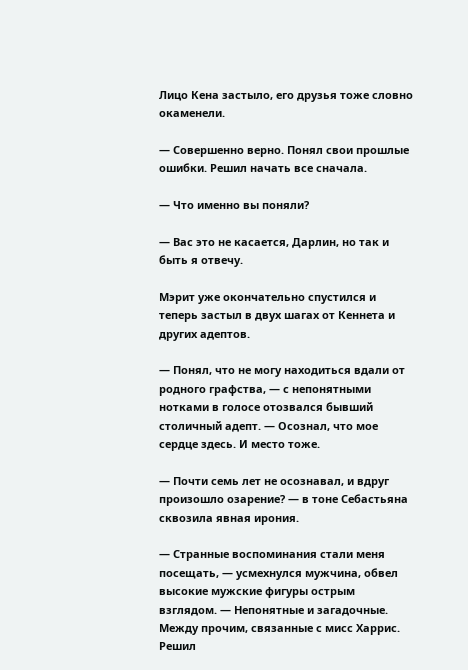Лицо Кена застыло, его друзья тоже словно окаменели.

— Совершенно верно. Понял свои прошлые ошибки. Решил начать все сначала.

— Что именно вы поняли?

— Вас это не касается, Дарлин, но так и быть я отвечу.

Мэрит уже окончательно спустился и теперь застыл в двух шагах от Кеннета и других адептов.

— Понял, что не могу находиться вдали от родного графства, — с непонятными нотками в голосе отозвался бывший столичный адепт. — Осознал, что мое сердце здесь. И место тоже.

— Почти семь лет не осознавал, и вдруг произошло озарение? — в тоне Себастьяна сквозила явная ирония.

— Странные воспоминания стали меня посещать, — усмехнулся мужчина, обвел высокие мужские фигуры острым взглядом. — Непонятные и загадочные. Между прочим, связанные с мисс Харрис. Решил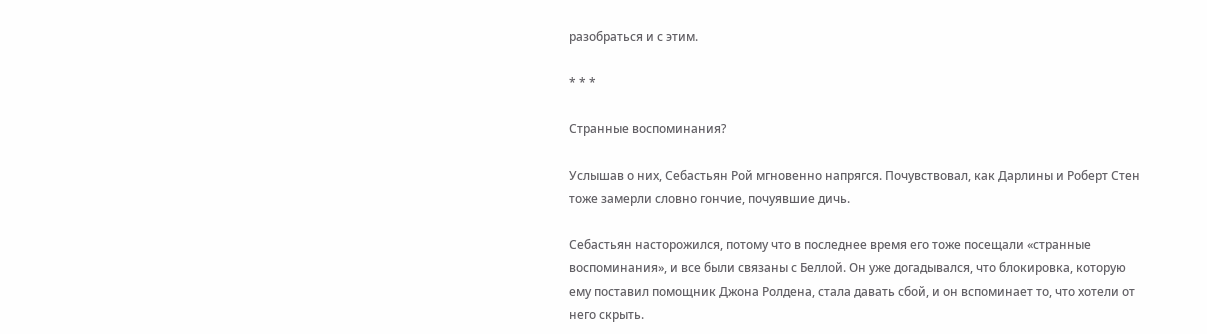разобраться и с этим.

* * *

Странные воспоминания?

Услышав о них, Себастьян Рой мгновенно напрягся. Почувствовал, как Дарлины и Роберт Стен тоже замерли словно гончие, почуявшие дичь.

Себастьян насторожился, потому что в последнее время его тоже посещали «странные воспоминания», и все были связаны с Беллой. Он уже догадывался, что блокировка, которую ему поставил помощник Джона Ролдена, стала давать сбой, и он вспоминает то, что хотели от него скрыть.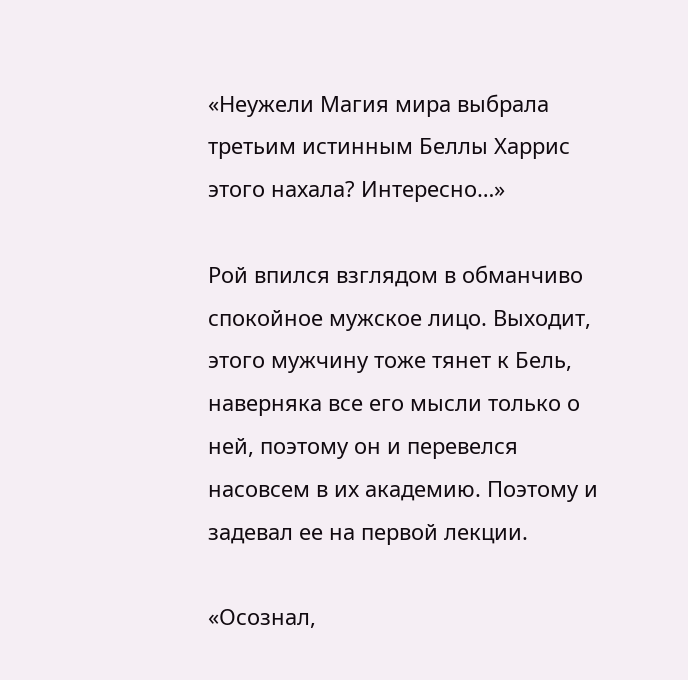«Неужели Магия мира выбрала третьим истинным Беллы Харрис этого нахала? Интересно…»

Рой впился взглядом в обманчиво спокойное мужское лицо. Выходит, этого мужчину тоже тянет к Бель, наверняка все его мысли только о ней, поэтому он и перевелся насовсем в их академию. Поэтому и задевал ее на первой лекции.

«Осознал,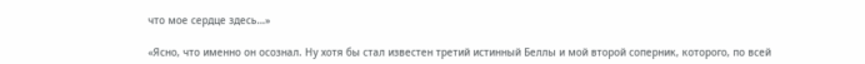что мое сердце здесь…»

«Ясно, что именно он осознал. Ну хотя бы стал известен третий истинный Беллы и мой второй соперник, которого, по всей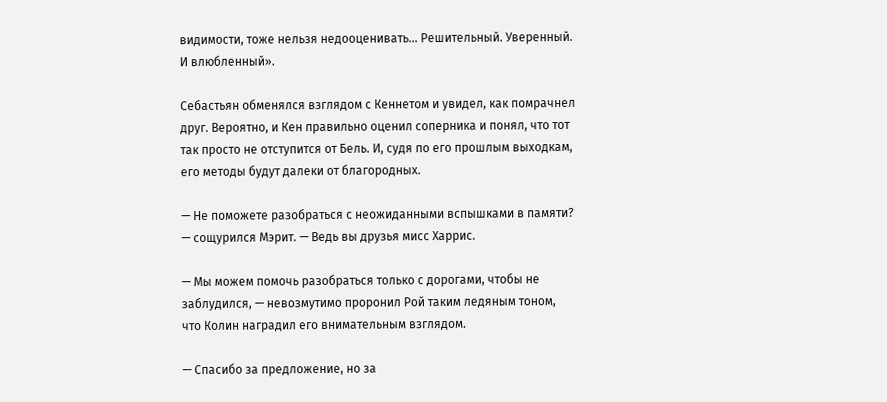видимости, тоже нельзя недооценивать… Решительный. Уверенный. И влюбленный».

Себастьян обменялся взглядом с Кеннетом и увидел, как помрачнел друг. Вероятно, и Кен правильно оценил соперника и понял, что тот так просто не отступится от Бель. И, судя по его прошлым выходкам, его методы будут далеки от благородных.

— Не поможете разобраться с неожиданными вспышками в памяти? — сощурился Мэрит. — Ведь вы друзья мисс Харрис.

— Мы можем помочь разобраться только с дорогами, чтобы не заблудился, — невозмутимо проронил Рой таким ледяным тоном, что Колин наградил его внимательным взглядом.

— Спасибо за предложение, но за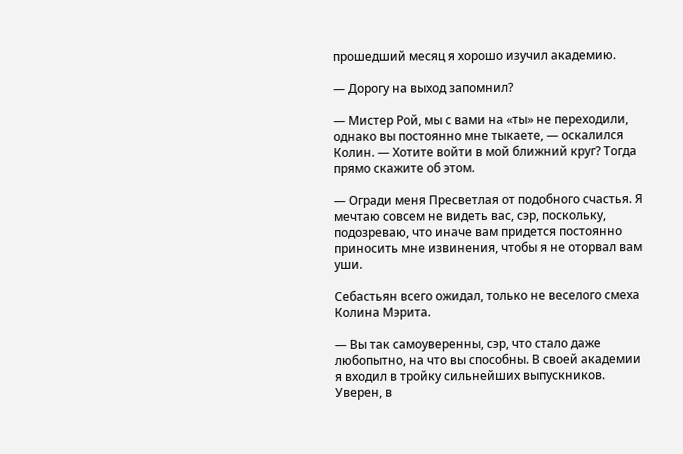прошедший месяц я хорошо изучил академию.

— Дорогу на выход запомнил?

— Мистер Рой, мы с вами на «ты» не переходили, однако вы постоянно мне тыкаете, — оскалился Колин. — Хотите войти в мой ближний круг? Тогда прямо скажите об этом.

— Огради меня Пресветлая от подобного счастья. Я мечтаю совсем не видеть вас, сэр, поскольку, подозреваю, что иначе вам придется постоянно приносить мне извинения, чтобы я не оторвал вам уши.

Себастьян всего ожидал, только не веселого смеха Колина Мэрита.

— Вы так самоуверенны, сэр, что стало даже любопытно, на что вы способны. В своей академии я входил в тройку сильнейших выпускников. Уверен, в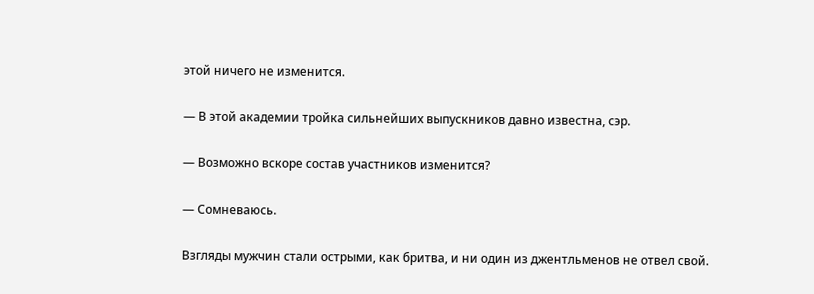этой ничего не изменится.

— В этой академии тройка сильнейших выпускников давно известна, сэр.

— Возможно вскоре состав участников изменится?

— Сомневаюсь.

Взгляды мужчин стали острыми, как бритва, и ни один из джентльменов не отвел свой.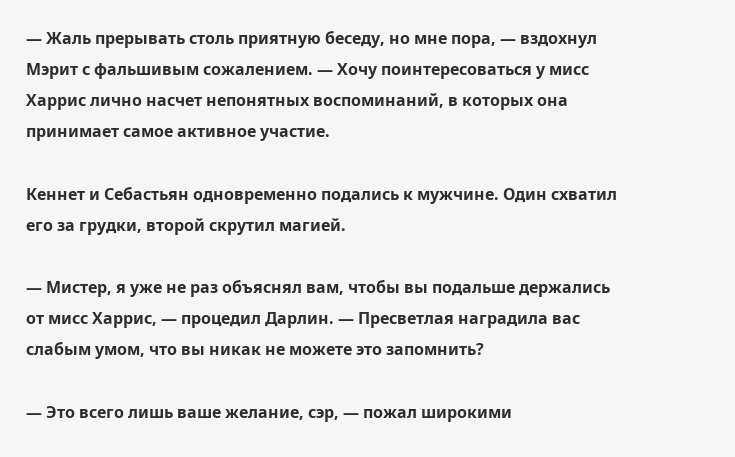— Жаль прерывать столь приятную беседу, но мне пора, — вздохнул Мэрит с фальшивым сожалением. — Хочу поинтересоваться у мисс Харрис лично насчет непонятных воспоминаний, в которых она принимает самое активное участие.

Кеннет и Себастьян одновременно подались к мужчине. Один схватил его за грудки, второй скрутил магией.

— Мистер, я уже не раз объяснял вам, чтобы вы подальше держались от мисс Харрис, — процедил Дарлин. — Пресветлая наградила вас слабым умом, что вы никак не можете это запомнить?

— Это всего лишь ваше желание, сэр, — пожал широкими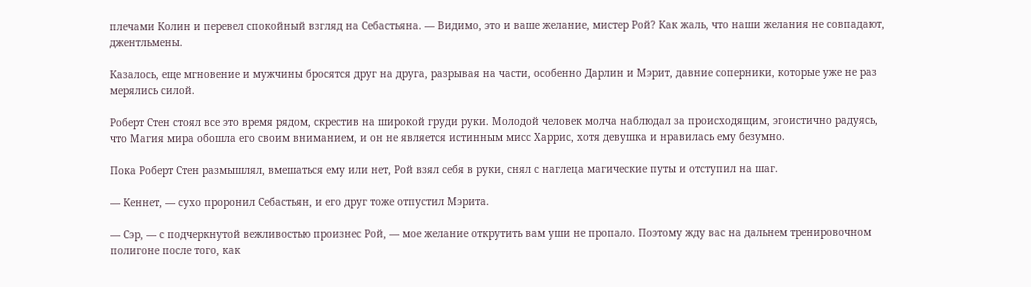плечами Колин и перевел спокойный взгляд на Себастьяна. — Видимо, это и ваше желание, мистер Рой? Как жаль, что наши желания не совпадают, джентльмены.

Казалось, еще мгновение и мужчины бросятся друг на друга, разрывая на части, особенно Дарлин и Мэрит, давние соперники, которые уже не раз мерялись силой.

Роберт Стен стоял все это время рядом, скрестив на широкой груди руки. Молодой человек молча наблюдал за происходящим, эгоистично радуясь, что Магия мира обошла его своим вниманием, и он не является истинным мисс Харрис, хотя девушка и нравилась ему безумно.

Пока Роберт Стен размышлял, вмешаться ему или нет, Рой взял себя в руки, снял с наглеца магические путы и отступил на шаг.

— Кеннет, — сухо проронил Себастьян, и его друг тоже отпустил Мэрита.

— Сэр, — с подчеркнутой вежливостью произнес Рой, — мое желание открутить вам уши не пропало. Поэтому жду вас на дальнем тренировочном полигоне после того, как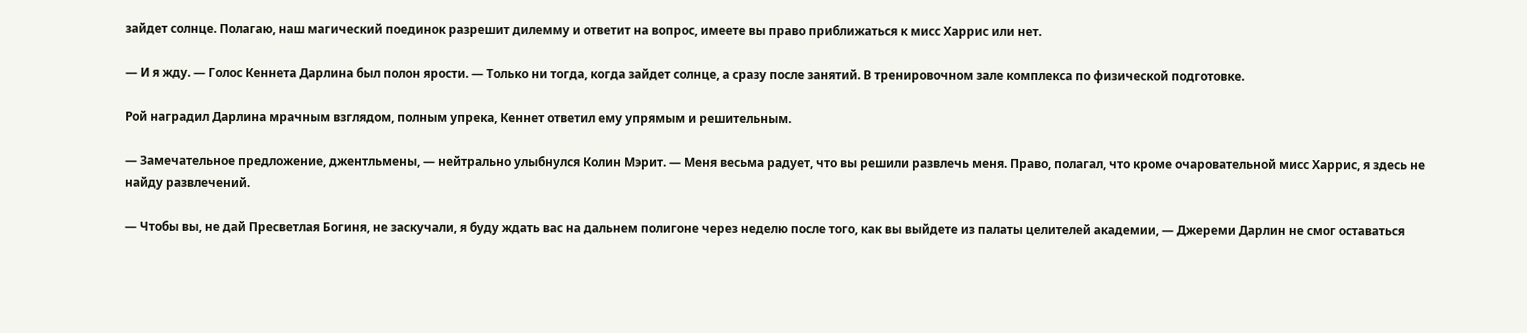зайдет солнце. Полагаю, наш магический поединок разрешит дилемму и ответит на вопрос, имеете вы право приближаться к мисс Харрис или нет.

— И я жду. — Голос Кеннета Дарлина был полон ярости. — Только ни тогда, когда зайдет солнце, а сразу после занятий. В тренировочном зале комплекса по физической подготовке.

Рой наградил Дарлина мрачным взглядом, полным упрека, Кеннет ответил ему упрямым и решительным.

— Замечательное предложение, джентльмены, — нейтрально улыбнулся Колин Мэрит. — Меня весьма радует, что вы решили развлечь меня. Право, полагал, что кроме очаровательной мисс Харрис, я здесь не найду развлечений.

— Чтобы вы, не дай Пресветлая Богиня, не заскучали, я буду ждать вас на дальнем полигоне через неделю после того, как вы выйдете из палаты целителей академии, — Джереми Дарлин не смог оставаться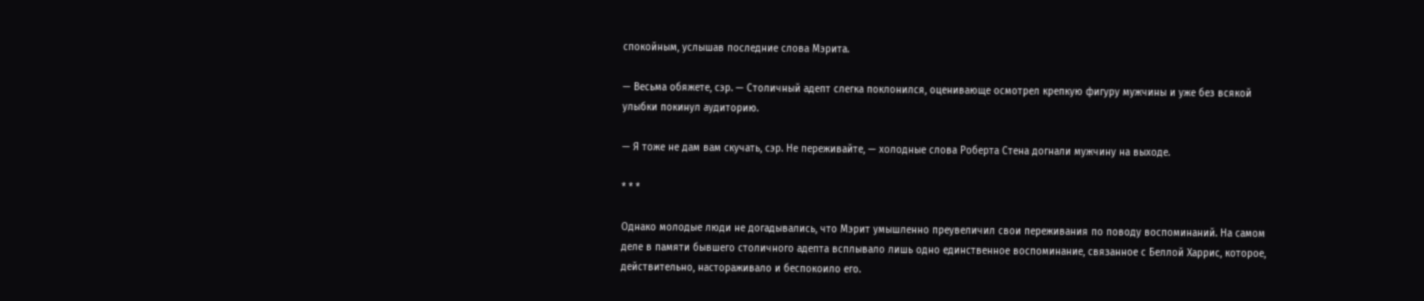спокойным, услышав последние слова Мэрита.

— Весьма обяжете, сэр. — Столичный адепт слегка поклонился, оценивающе осмотрел крепкую фигуру мужчины и уже без всякой улыбки покинул аудиторию.

— Я тоже не дам вам скучать, сэр. Не переживайте, — холодные слова Роберта Стена догнали мужчину на выходе.

* * *

Однако молодые люди не догадывались, что Мэрит умышленно преувеличил свои переживания по поводу воспоминаний. На самом деле в памяти бывшего столичного адепта всплывало лишь одно единственное воспоминание, связанное с Беллой Харрис, которое, действительно, настораживало и беспокоило его.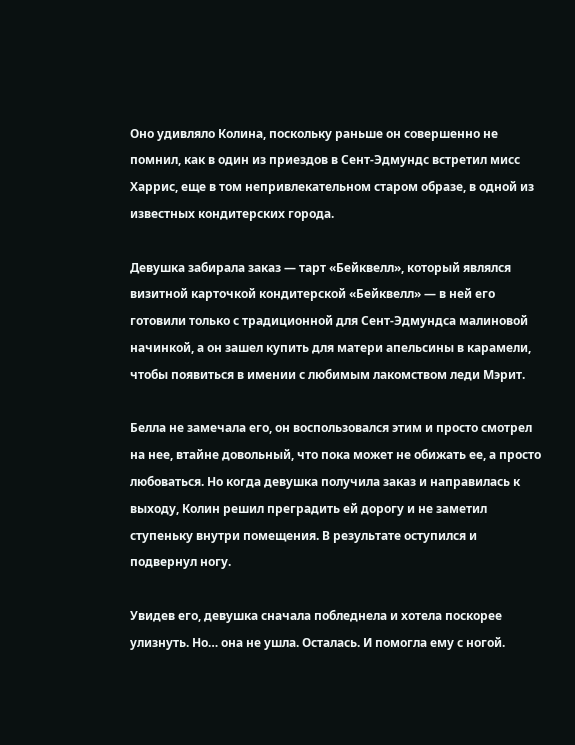Оно удивляло Колина, поскольку раньше он совершенно не помнил, как в один из приездов в Сент-Эдмундс встретил мисс Харрис, еще в том непривлекательном старом образе, в одной из известных кондитерских города.

Девушка забирала заказ — тарт «Бейквелл», который являлся визитной карточкой кондитерской «Бейквелл» — в ней его готовили только с традиционной для Сент-Эдмундса малиновой начинкой, а он зашел купить для матери апельсины в карамели, чтобы появиться в имении с любимым лакомством леди Мэрит.

Белла не замечала его, он воспользовался этим и просто смотрел на нее, втайне довольный, что пока может не обижать ее, а просто любоваться. Но когда девушка получила заказ и направилась к выходу, Колин решил преградить ей дорогу и не заметил ступеньку внутри помещения. В результате оступился и подвернул ногу.

Увидев его, девушка сначала побледнела и хотела поскорее улизнуть. Но… она не ушла. Осталась. И помогла ему с ногой.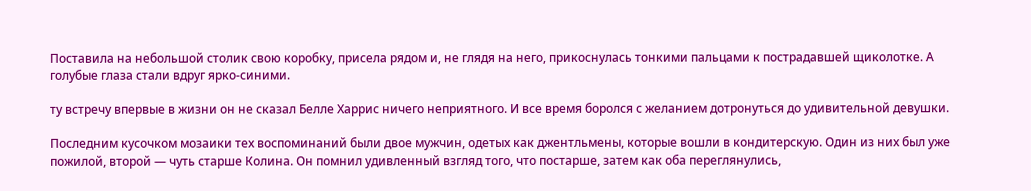Поставила на небольшой столик свою коробку, присела рядом и, не глядя на него, прикоснулась тонкими пальцами к пострадавшей щиколотке. А голубые глаза стали вдруг ярко-синими.

ту встречу впервые в жизни он не сказал Белле Харрис ничего неприятного. И все время боролся с желанием дотронуться до удивительной девушки.

Последним кусочком мозаики тех воспоминаний были двое мужчин, одетых как джентльмены, которые вошли в кондитерскую. Один из них был уже пожилой, второй — чуть старше Колина. Он помнил удивленный взгляд того, что постарше, затем как оба переглянулись,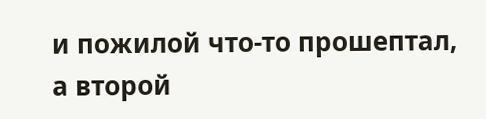и пожилой что-то прошептал, а второй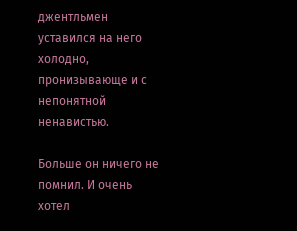джентльмен уставился на него холодно, пронизывающе и с непонятной ненавистью.

Больше он ничего не помнил. И очень хотел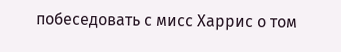побеседовать с мисс Харрис о том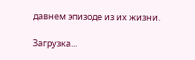давнем эпизоде из их жизни.

Загрузка...